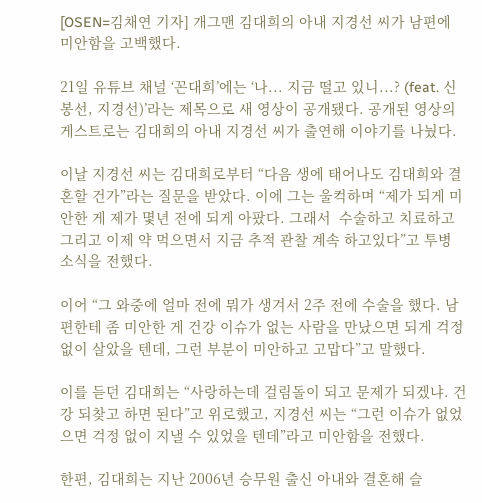[OSEN=김채연 기자] 개그맨 김대희의 아내 지경선 씨가 남편에 미안함을 고백했다.

21일 유튜브 채널 ‘꼰대희’에는 ‘나... 지금 떨고 있니...? (feat. 신봉선, 지경선)’라는 제목으로 새 영상이 공개됐다. 공개된 영상의 게스트로는 김대희의 아내 지경선 씨가 출연해 이야기를 나눴다.

이날 지경선 씨는 김대희로부터 “다음 생에 태어나도 김대희와 결혼할 건가”라는 질문을 받았다. 이에 그는 울컥하며 “제가 되게 미안한 게 제가 몇년 전에 되게 아팠다. 그래서  수술하고 치료하고 그리고 이제 약 먹으면서 지금 추적 관찰 계속 하고있다”고 투병 소식을 전했다.

이어 “그 와중에 얼마 전에 뭐가 생겨서 2주 전에 수술을 했다. 남편한테 좀 미안한 게 건강 이슈가 없는 사람을 만났으면 되게 걱정 없이 살았을 텐데, 그런 부분이 미안하고 고맙다”고 말했다.

이를 듣던 김대희는 “사랑하는데 걸림돌이 되고 문제가 되겠냐. 건강 되찾고 하면 된다”고 위로했고, 지경선 씨는 “그런 이슈가 없었으면 걱정 없이 지낼 수 있었을 텐데”라고 미안함을 전했다.

한편, 김대희는 지난 2006년 승무원 출신 아내와 결혼해 슬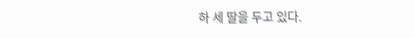하 세 딸을 두고 있다.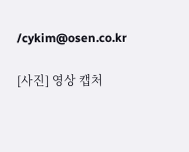/cykim@osen.co.kr

[사진] 영상 캡처